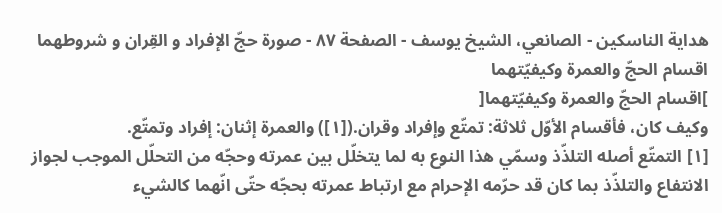هداية الناسكين - الصانعي، الشيخ يوسف - الصفحة ٨٧ - صورة حجّ الإفراد و القِران و شروطهما
اقسام الحجّ والعمرة وكيفيّتهما
]اقسام الحجّ والعمرة وكيفيّتهما[
وكيف كان، فأقسام الأوّل ثلاثة: تمتّع وإفراد وقران.([١]) والعمرة إثنان: إفراد وتمتّع.
[١] التمتّع أصله التلذّذ وسمّي هذا النوع به لما يتخلّل بين عمرته وحجّه من التحلّل الموجب لجواز الانتفاع والتلذّذ بما كان قد حرّمه الإحرام مع ارتباط عمرته بحجّه حتّى انّهما كالشيء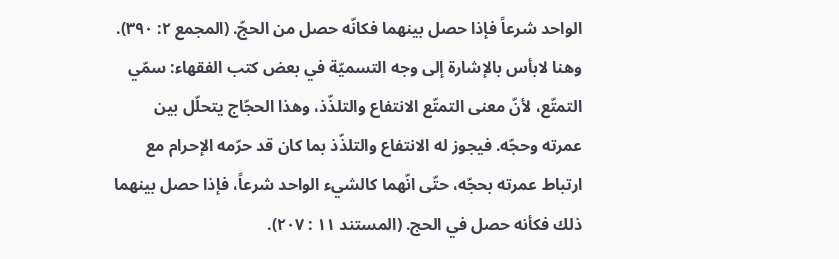الواحد شرعاً فإذا حصل بينهما فكانّه حصل من الحجّ. (المجمع ٢: ٣٩٠).
وهنا لابأس بالإشارة إلى وجه التسميّة في بعض كتب الفقهاء: سمّي التمتّع، لأنّ معنى التمتّع الانتفاع والتلذّذ، وهذا الحجّاج يتحلّل بين عمرته وحجّه. فيجوز له الانتفاع والتلذّذ بما كان قد حرّمه الإحرام مع ارتباط عمرته بحجّه، حتّى انّهما كالشيء الواحد شرعاً، فإذا حصل بينهما ذلك فكأنه حصل في الحج. (المستند ١١ : ٢٠٧).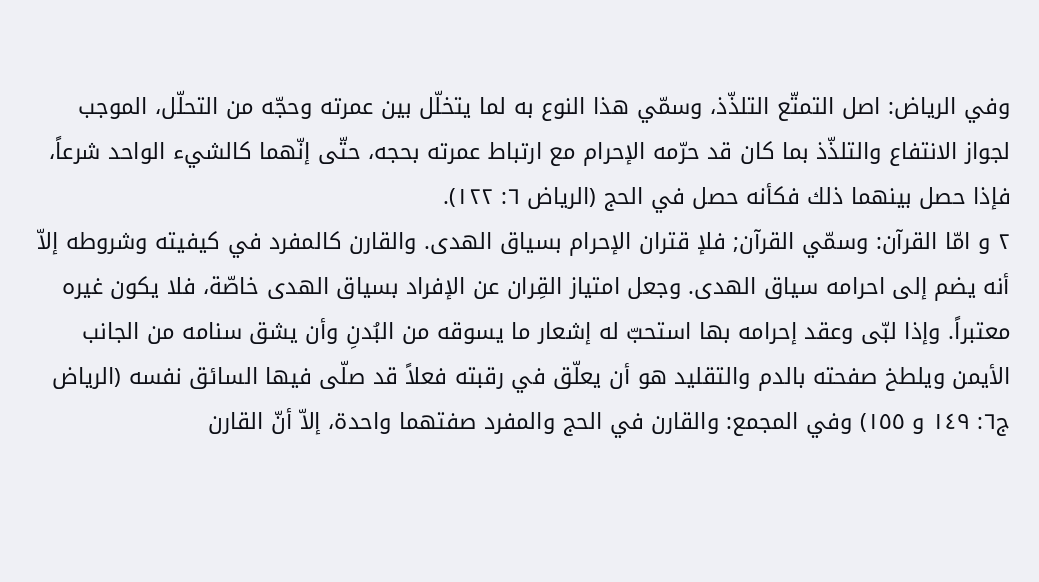وفي الرياض: اصل التمتّع التلذّذ، وسمّي هذا النوع به لما يتخلّل بين عمرته وحجّه من التحلّل، الموجب لجواز الانتفاع والتلذّذ بما كان قد حرّمه الإحرام مع ارتباط عمرته بحجه، حتّى إنّهما كالشيء الواحد شرعاً، فإذا حصل بينهما ذلك فكأنه حصل في الحج (الرياض ٦: ١٢٢).
٢ و امّا القرآن: وسمّي القرآن; فلإ قتران الإحرام بسياق الهدى. والقارن كالمفرد في كيفيته وشروطه إلاّ أنه يضم إلى احرامه سياق الهدى. وجعل امتياز القِران عن الإفراد بسياق الهدى خاصّة، فلا يكون غيره معتبراً. وإذا لبّى وعقد إحرامه بها استحبّ له إشعار ما يسوقه من البُدنِ وأن يشق سنامه من الجانب الأيمن ويلطخ صفحته بالدم والتقليد هو أن يعلّق في رقبته فعلاً قد صلّى فيها السائق نفسه (الرياض ج٦: ١٤٩ و ١٥٥) وفي المجمع: والقارن في الحج والمفرد صفتهما واحدة، إلاّ أنّ القارن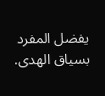يفضل المفرد بسياق الهدى.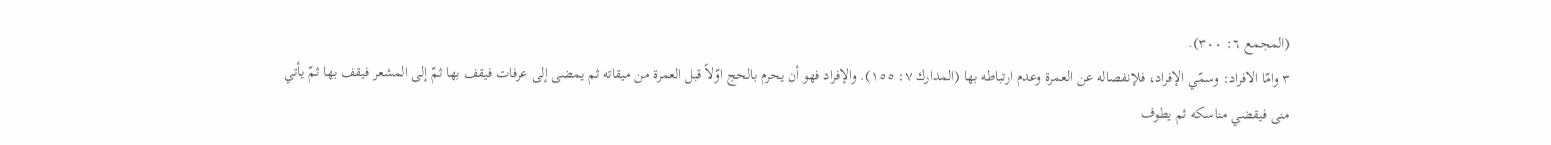(المجمع ٦: ٣٠٠).
٣ وامّا الافراد: وسمّي الإفراد، فلإنفصاله عن العمرة وعدم ارتباطه بها (المدارك ٧: ١٥٥). والإفراد فهو أن يحرم بالحج اوّلاً قبل العمرة من ميقاته ثم يمضى إلى عرفات فيقف بها ثمّ إلى المشعر فيقف بها ثمّ يأتي منى فيقضي مناسكه ثم يطوف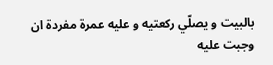بالبيت و يصلّي ركعتيه و عليه عمرة مفردة ان وجبت عليه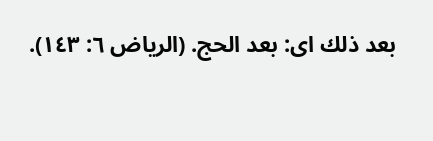بعد ذلك اى: بعد الحج. (الرياض ٦: ١٤٣).